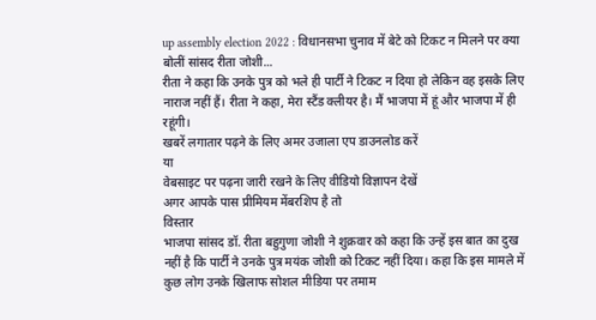up assembly election 2022 : विधानसभा चुनाव में बेटे को टिकट न मिलने पर क्या बोलीं सांसद रीता जोशी...
रीता ने कहा कि उनके पुत्र को भले ही पार्टी ने टिकट न दिया हो लेकिन वह इसके लिए नाराज नहीं हैं। रीता ने कहा, मेरा स्टैंड क्लीयर है। मैं भाजपा में हूं और भाजपा में ही रहूंगी।
खबरें लगातार पढ़ने के लिए अमर उजाला एप डाउनलोड करें
या
वेबसाइट पर पढ़ना जारी रखने के लिए वीडियो विज्ञापन देखें
अगर आपके पास प्रीमियम मेंबरशिप है तो
विस्तार
भाजपा सांसद डॉ. रीता बहुगुणा जोशी ने शुक्रवार को कहा कि उन्हें इस बात का दुख नहीं है कि पार्टी ने उनके पुत्र मयंक जोशी को टिकट नहीं दिया। कहा कि इस मामले में कुछ लोग उनके खिलाफ सोशल मीडिया पर तमाम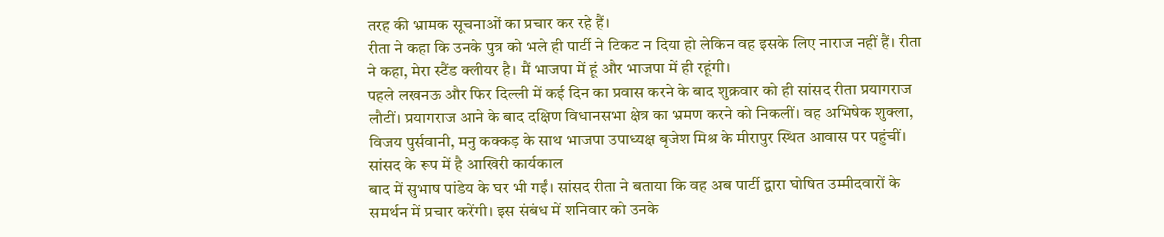तरह की भ्रामक सूचनाओं का प्रचार कर रहे हैं।
रीता ने कहा कि उनके पुत्र को भले ही पार्टी ने टिकट न दिया हो लेकिन वह इसके लिए नाराज नहीं हैं। रीता ने कहा, मेरा स्टैंड क्लीयर है। मैं भाजपा में हूं और भाजपा में ही रहूंगी।
पहले लखनऊ और फिर दिल्ली में कई दिन का प्रवास करने के बाद शुक्रवार को ही सांसद रीता प्रयागराज लौटीं। प्रयागराज आने के बाद दक्षिण विधानसभा क्षेत्र का भ्रमण करने को निकलीं। वह अभिषेक शुक्ला, विजय पुर्सवानी, मनु कक्कड़ के साथ भाजपा उपाध्यक्ष बृजेश मिश्र के मीरापुर स्थित आवास पर पहुंचीं।
सांसद के रूप में है आखिरी कार्यकाल
बाद में सुभाष पांडेय के घर भी गईं। सांसद रीता ने बताया कि वह अब पार्टी द्वारा घोषित उम्मीदवारों के समर्थन में प्रचार करेंगी। इस संबंध में शनिवार को उनके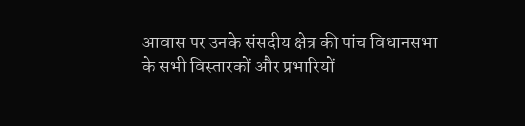आवास पर उनके संसदीय क्षेत्र की पांच विधानसभा के सभी विस्तारकों और प्रभारियों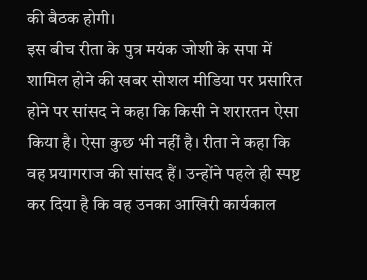की बैठक होगी।
इस बीच रीता के पुत्र मयंक जोशी के सपा में शामिल होने की खबर सोशल मीडिया पर प्रसारित होने पर सांसद ने कहा कि किसी ने शरारतन ऐसा किया है। ऐसा कुछ भी नहीं है। रीता ने कहा कि वह प्रयागराज की सांसद हैं। उन्होंने पहले ही स्पष्ट कर दिया है कि वह उनका आखिरी कार्यकाल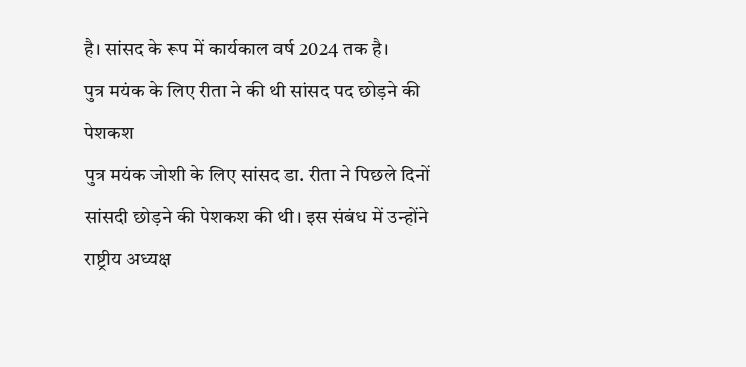है। सांसद के रूप में कार्यकाल वर्ष 2024 तक है।
पुत्र मयंक के लिए रीता ने की थी सांसद पद छोड़ने की पेशकश
पुत्र मयंक जोशी के लिए सांसद डा. रीता ने पिछले दिनों सांसदी छोड़ने की पेशकश की थी। इस संबंध में उन्होंने राष्ट्रीय अध्यक्ष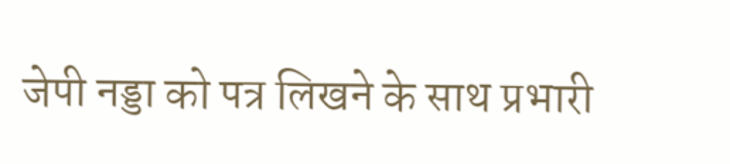जेपी नड्डा को पत्र लिखने के साथ प्रभारी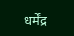धर्मेंद्र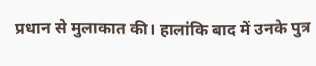प्रधान से मुलाकात की। हालांकि बाद में उनके पुत्र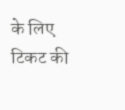के लिए टिकट की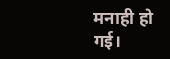मनाही हो गई।